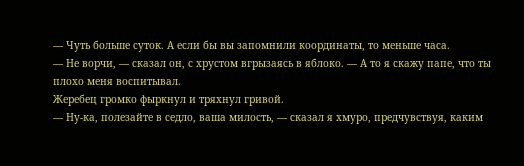— Чуть больше суток. А если бы вы запомнили координаты, то меньше часа.
— Не ворчи, — сказал он, с хрустом вгрызаясь в яблоко. — А то я скажу папе, что ты плохо меня воспитывал.
Жеребец громко фыркнул и тряхнул гривой.
— Ну-ка, полезайте в седло, ваша милость, — сказал я хмуро, предчувствуя, каким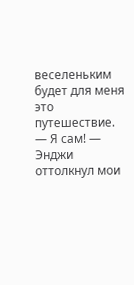веселеньким будет для меня это путешествие.
— Я сам! — Энджи оттолкнул мои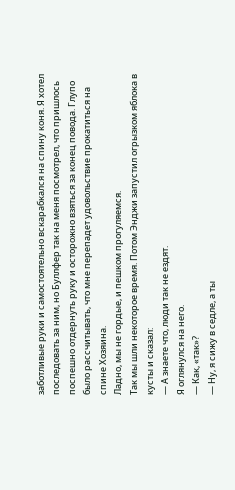заботливые руки и самостоятельно вскарабкался на спину коня. Я хотел последовать за ним, но Буллфер так на меня посмотрел, что пришлось поспешно отдернуть руку и осторожно взяться за конец повода. Глупо было рассчитывать, что мне перепадет удовольствие прокатиться на спине Хозяина.
Ладно, мы не гордые, и пешком прогуляемся.
Так мы шли некоторое время. Потом Энджи запустил огрызком яблока в кусты и сказал:
— А знаете что, люди так не ездят.
Я оглянулся на него.
— Как, «так»?
— Ну, я сижу в седле, а ты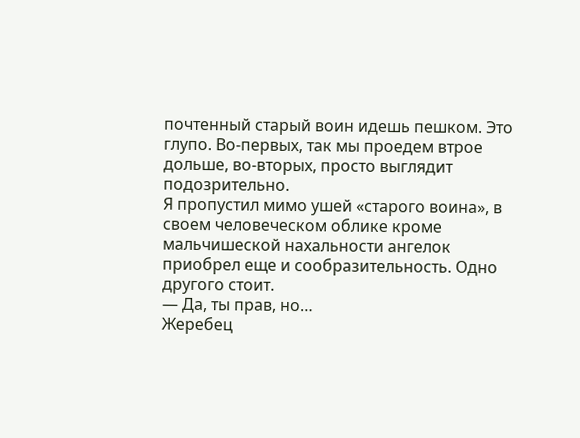почтенный старый воин идешь пешком. Это глупо. Во-первых, так мы проедем втрое дольше, во-вторых, просто выглядит подозрительно.
Я пропустил мимо ушей «старого воина», в своем человеческом облике кроме мальчишеской нахальности ангелок приобрел еще и сообразительность. Одно другого стоит.
— Да, ты прав, но…
Жеребец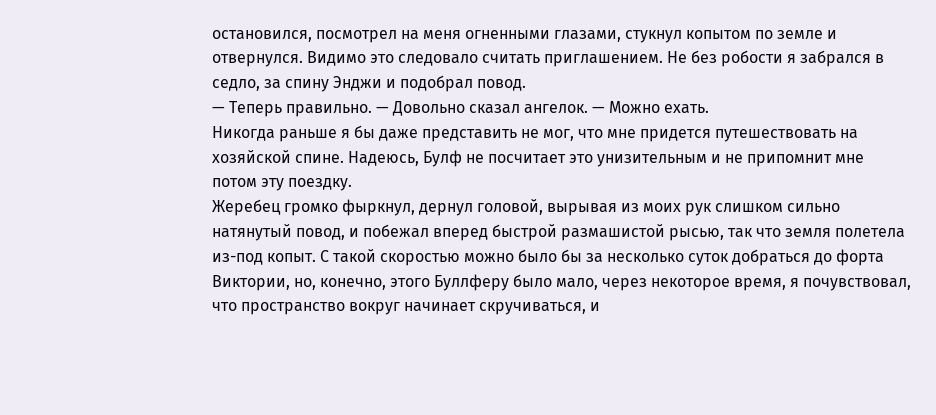остановился, посмотрел на меня огненными глазами, стукнул копытом по земле и отвернулся. Видимо это следовало считать приглашением. Не без робости я забрался в седло, за спину Энджи и подобрал повод.
— Теперь правильно. — Довольно сказал ангелок. — Можно ехать.
Никогда раньше я бы даже представить не мог, что мне придется путешествовать на хозяйской спине. Надеюсь, Булф не посчитает это унизительным и не припомнит мне потом эту поездку.
Жеребец громко фыркнул, дернул головой, вырывая из моих рук слишком сильно натянутый повод, и побежал вперед быстрой размашистой рысью, так что земля полетела из-под копыт. С такой скоростью можно было бы за несколько суток добраться до форта Виктории, но, конечно, этого Буллферу было мало, через некоторое время, я почувствовал, что пространство вокруг начинает скручиваться, и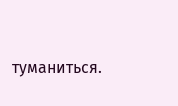туманиться.